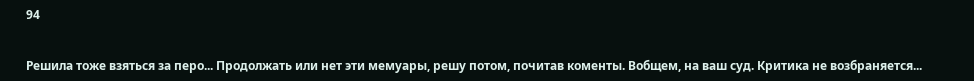94


Решила тоже взяться за перо... Продолжать или нет эти мемуары, решу потом, почитав коменты. Вобщем, на ваш суд. Критика не возбраняется...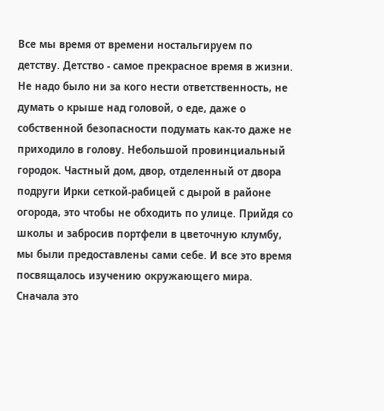Все мы время от времени ностальгируем по детству. Детство - самое прекрасное время в жизни. Не надо было ни за кого нести ответственность, не думать о крыше над головой, о еде, даже о собственной безопасности подумать как-то даже не приходило в голову. Небольшой провинциальный городок. Частный дом, двор, отделенный от двора подруги Ирки сеткой-рабицей с дырой в районе огорода, это чтобы не обходить по улице. Прийдя со школы и забросив портфели в цветочную клумбу, мы были предоставлены сами себе. И все это время посвящалось изучению окружающего мира. Сначала это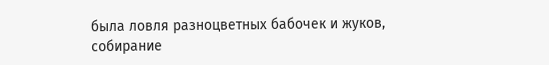была ловля разноцветных бабочек и жуков, собирание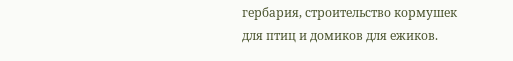гербария, строительство кормушек для птиц и домиков для ежиков.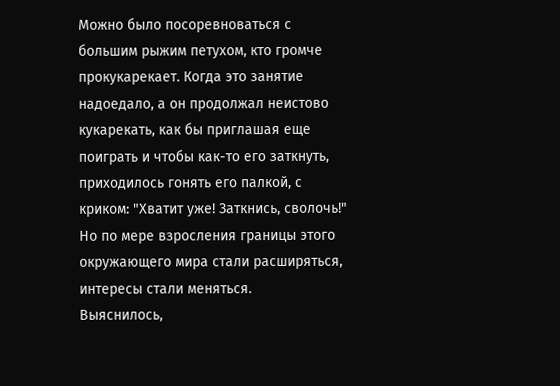Можно было посоревноваться с большим рыжим петухом, кто громче прокукарекает. Когда это занятие надоедало, а он продолжал неистово кукарекать, как бы приглашая еще поиграть и чтобы как-то его заткнуть, приходилось гонять его палкой, с криком: "Хватит уже! Заткнись, сволочь!" Но по мере взросления границы этого окружающего мира стали расширяться, интересы стали меняться.
Выяснилось,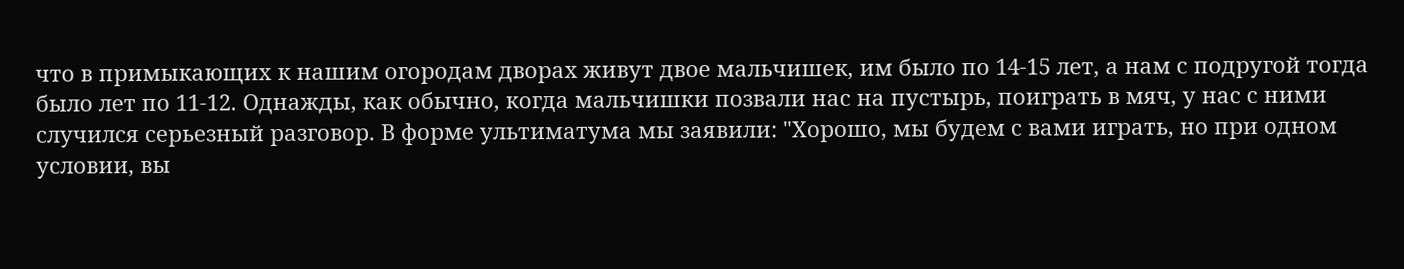что в примыкающих к нашим огородам дворах живут двое мальчишек, им было по 14-15 лет, а нам с подругой тогда было лет по 11-12. Однажды, как обычно, когда мальчишки позвали нас на пустырь, поиграть в мяч, у нас с ними случился серьезный разговор. В форме ультиматума мы заявили: "Хорошо, мы будем с вами играть, но при одном условии, вы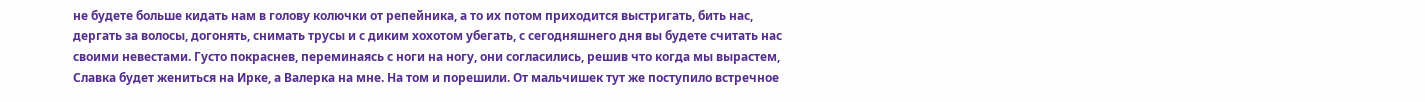не будете больше кидать нам в голову колючки от репейника, а то их потом приходится выстригать, бить нас, дергать за волосы, догонять, снимать трусы и с диким хохотом убегать, с сегодняшнего дня вы будете считать нас своими невестами. Густо покраснев, переминаясь с ноги на ногу, они согласились, решив что когда мы вырастем, Славка будет жениться на Ирке, а Валерка на мне. На том и порешили. От мальчишек тут же поступило встречное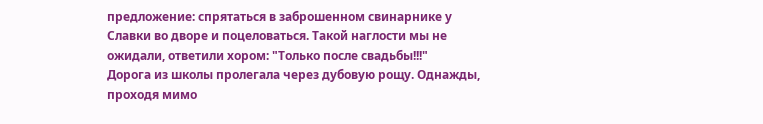предложение: спрятаться в заброшенном свинарнике у Славки во дворе и поцеловаться. Такой наглости мы не ожидали, ответили хором: "Только после свадьбы!!!"
Дорога из школы пролегала через дубовую рощу. Однажды, проходя мимо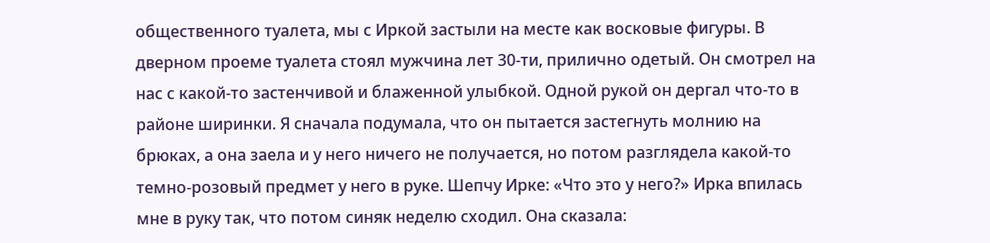общественного туалета, мы с Иркой застыли на месте как восковые фигуры. В дверном проеме туалета стоял мужчина лет 30-ти, прилично одетый. Он смотрел на нас с какой-то застенчивой и блаженной улыбкой. Одной рукой он дергал что-то в районе ширинки. Я сначала подумала, что он пытается застегнуть молнию на брюках, а она заела и у него ничего не получается, но потом разглядела какой-то темно-розовый предмет у него в руке. Шепчу Ирке: «Что это у него?» Ирка впилась мне в руку так, что потом синяк неделю сходил. Она сказала: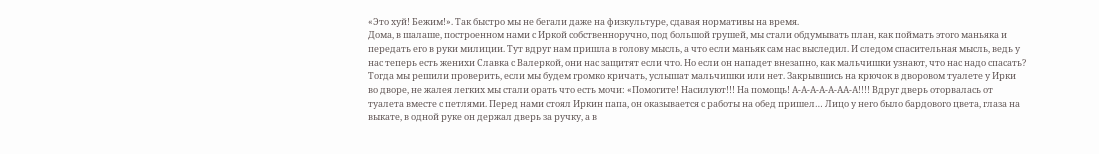«Это хуй! Бежим!». Так быстро мы не бегали даже на физкультуре, сдавая нормативы на время.
Дома, в шалаше, построенном нами с Иркой собственноручно, под большой грушей, мы стали обдумывать план, как поймать этого маньяка и передать его в руки милиции. Тут вдруг нам пришла в голову мысль, а что если маньяк сам нас выследил. И следом спасительная мысль, ведь у нас теперь есть женихи Славка с Валеркой, они нас защитят если что. Но если он нападет внезапно, как мальчишки узнают, что нас надо спасать? Тогда мы решили проверить, если мы будем громко кричать, услышат мальчишки или нет. Закрывшись на крючок в дворовом туалете у Ирки во дворе, не жалея легких мы стали орать что есть мочи: «Помогите! Насилуют!!! На помощь! А-А-А-А-А-АА-А!!!! Вдруг дверь оторвалась от туалета вместе с петлями. Перед нами стоял Иркин папа, он оказывается с работы на обед пришел… Лицо у него было бардового цвета, глаза на выкате, в одной руке он держал дверь за ручку, а в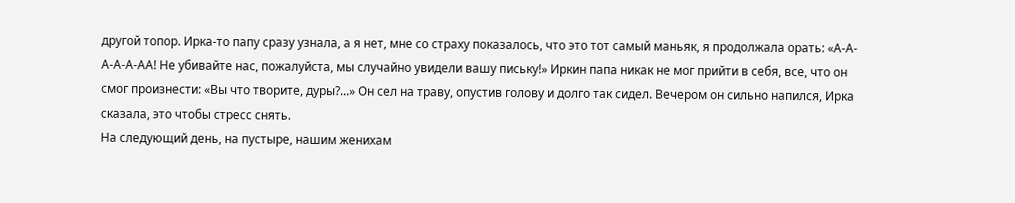другой топор. Ирка-то папу сразу узнала, а я нет, мне со страху показалось, что это тот самый маньяк, я продолжала орать: «А-А-А-А-А-АА! Не убивайте нас, пожалуйста, мы случайно увидели вашу письку!» Иркин папа никак не мог прийти в себя, все, что он смог произнести: «Вы что творите, дуры?...» Он сел на траву, опустив голову и долго так сидел. Вечером он сильно напился, Ирка сказала, это чтобы стресс снять.
На следующий день, на пустыре, нашим женихам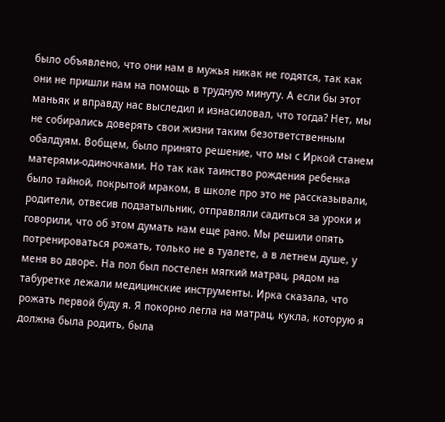было объявлено, что они нам в мужья никак не годятся, так как они не пришли нам на помощь в трудную минуту. А если бы этот маньяк и вправду нас выследил и изнасиловал, что тогда? Нет, мы не собирались доверять свои жизни таким безответственным обалдуям. Вобщем, было принято решение, что мы с Иркой станем матерями-одиночками. Но так как таинство рождения ребенка было тайной, покрытой мраком, в школе про это не рассказывали, родители, отвесив подзатыльник, отправляли садиться за уроки и говорили, что об этом думать нам еще рано. Мы решили опять потренироваться рожать, только не в туалете, а в летнем душе, у меня во дворе. На пол был постелен мягкий матрац, рядом на табуретке лежали медицинские инструменты. Ирка сказала, что рожать первой буду я. Я покорно легла на матрац, кукла, которую я должна была родить, была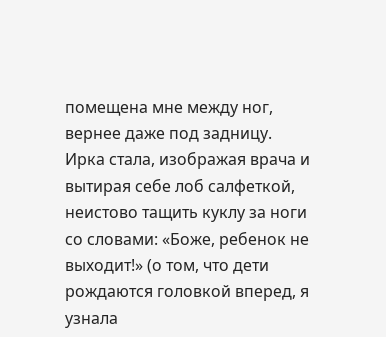помещена мне между ног, вернее даже под задницу. Ирка стала, изображая врача и вытирая себе лоб салфеткой, неистово тащить куклу за ноги со словами: «Боже, ребенок не выходит!» (о том, что дети рождаются головкой вперед, я узнала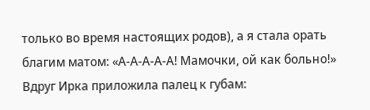только во время настоящих родов), а я стала орать благим матом: «А-А-А-А-А! Мамочки, ой как больно!» Вдруг Ирка приложила палец к губам: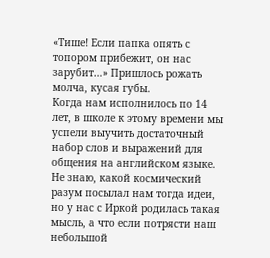«Тише! Если папка опять с топором прибежит, он нас зарубит…» Пришлось рожать молча, кусая губы.
Когда нам исполнилось по 14 лет, в школе к этому времени мы успели выучить достаточный набор слов и выражений для общения на английском языке. Не знаю, какой космический разум посылал нам тогда идеи, но у нас с Иркой родилась такая мысль, а что если потрясти наш небольшой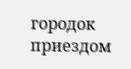городок приездом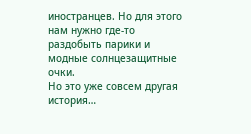иностранцев. Но для этого нам нужно где-то раздобыть парики и модные солнцезащитные очки.
Но это уже совсем другая история…